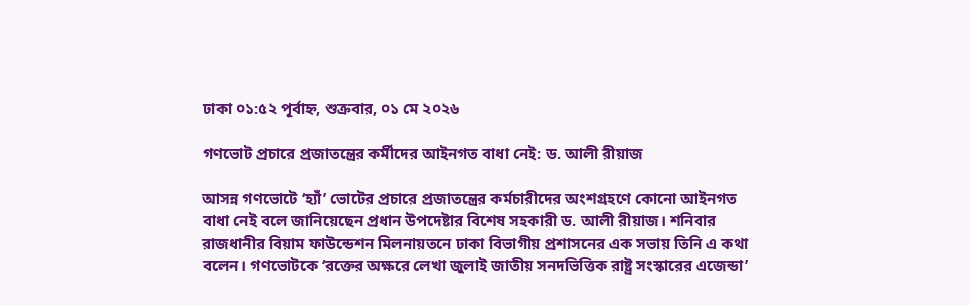ঢাকা ০১:৫২ পূর্বাহ্ন, শুক্রবার, ০১ মে ২০২৬

গণভোট প্রচারে প্রজাতন্ত্রের কর্মীদের আইনগত বাধা নেই: ড. আলী রীয়াজ

আসন্ন গণভোটে ‘হ্যাঁ’ ভোটের প্রচারে প্রজাতন্ত্রের কর্মচারীদের অংশগ্রহণে কোনো আইনগত বাধা নেই বলে জানিয়েছেন প্রধান উপদেষ্টার বিশেষ সহকারী ড. আলী রীয়াজ। শনিবার রাজধানীর বিয়াম ফাউন্ডেশন মিলনায়তনে ঢাকা বিভাগীয় প্রশাসনের এক সভায় তিনি এ কথা বলেন। গণভোটকে ‘রক্তের অক্ষরে লেখা জুলাই জাতীয় সনদভিত্তিক রাষ্ট্র সংস্কারের এজেন্ডা’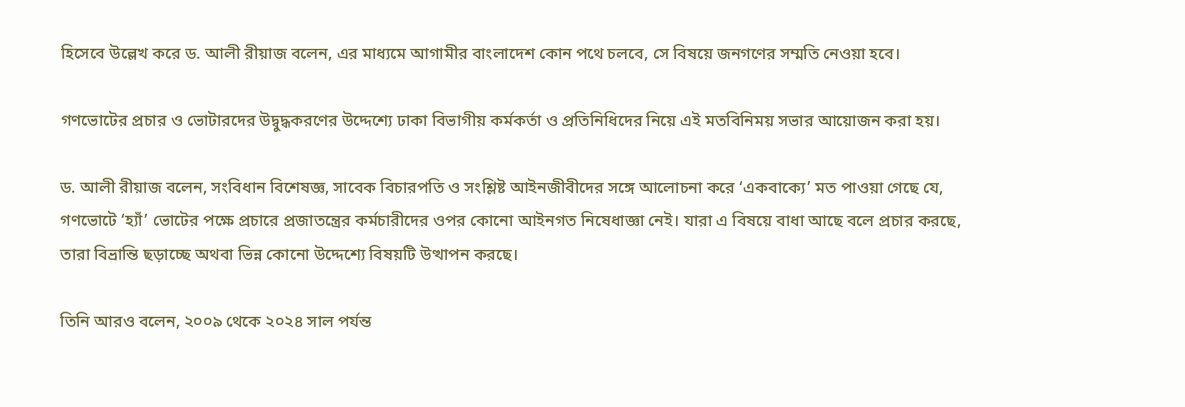হিসেবে উল্লেখ করে ড. আলী রীয়াজ বলেন, এর মাধ্যমে আগামীর বাংলাদেশ কোন পথে চলবে, সে বিষয়ে জনগণের সম্মতি নেওয়া হবে।

গণভোটের প্রচার ও ভোটারদের উদ্বুদ্ধকরণের উদ্দেশ্যে ঢাকা বিভাগীয় কর্মকর্তা ও প্রতিনিধিদের নিয়ে এই মতবিনিময় সভার আয়োজন করা হয়।

ড. আলী রীয়াজ বলেন, সংবিধান বিশেষজ্ঞ, সাবেক বিচারপতি ও সংশ্লিষ্ট আইনজীবীদের সঙ্গে আলোচনা করে ‘একবাক্যে’ মত পাওয়া গেছে যে, গণভোটে ‘হ্যাঁ’ ভোটের পক্ষে প্রচারে প্রজাতন্ত্রের কর্মচারীদের ওপর কোনো আইনগত নিষেধাজ্ঞা নেই। যারা এ বিষয়ে বাধা আছে বলে প্রচার করছে, তারা বিভ্রান্তি ছড়াচ্ছে অথবা ভিন্ন কোনো উদ্দেশ্যে বিষয়টি উত্থাপন করছে।

তিনি আরও বলেন, ২০০৯ থেকে ২০২৪ সাল পর্যন্ত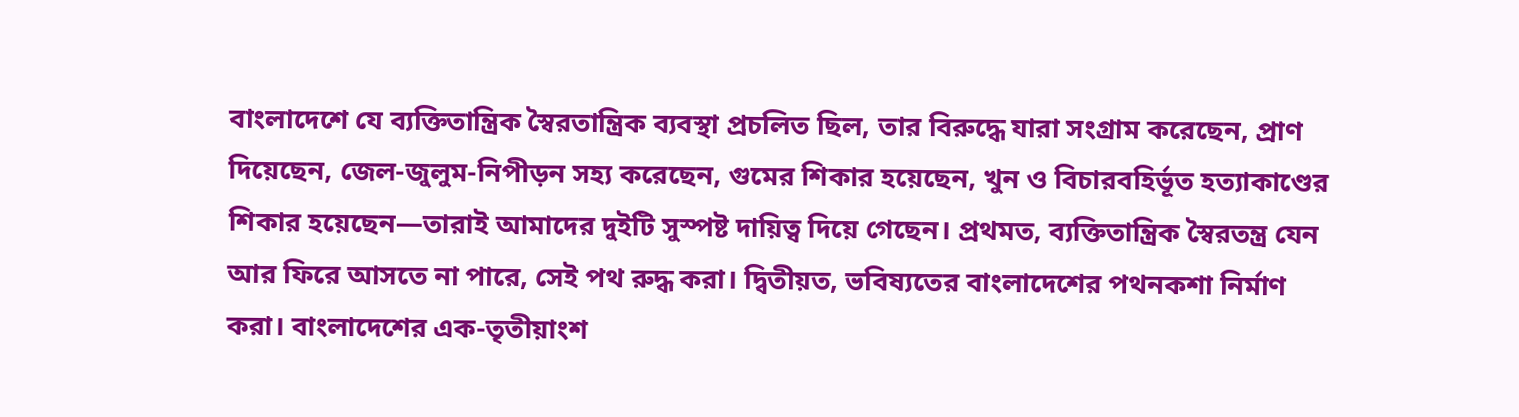বাংলাদেশে যে ব্যক্তিতান্ত্রিক স্বৈরতান্ত্রিক ব্যবস্থা প্রচলিত ছিল, তার বিরুদ্ধে যারা সংগ্রাম করেছেন, প্রাণ দিয়েছেন, জেল-জুলুম-নিপীড়ন সহ্য করেছেন, গুমের শিকার হয়েছেন, খুন ও বিচারবহির্ভূত হত্যাকাণ্ডের শিকার হয়েছেন—তারাই আমাদের দুইটি সুস্পষ্ট দায়িত্ব দিয়ে গেছেন। প্রথমত, ব্যক্তিতান্ত্রিক স্বৈরতন্ত্র যেন আর ফিরে আসতে না পারে, সেই পথ রুদ্ধ করা। দ্বিতীয়ত, ভবিষ্যতের বাংলাদেশের পথনকশা নির্মাণ করা। বাংলাদেশের এক-তৃতীয়াংশ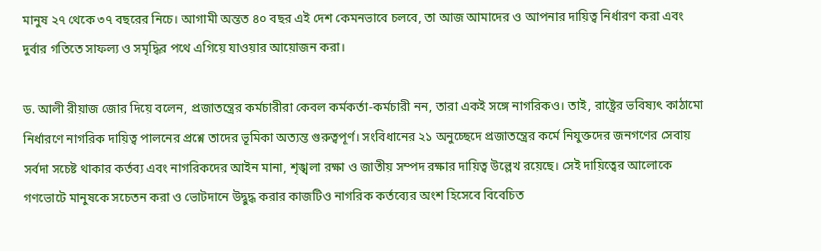মানুষ ২৭ থেকে ৩৭ বছরের নিচে। আগামী অন্তত ৪০ বছর এই দেশ কেমনভাবে চলবে, তা আজ আমাদের ও আপনার দায়িত্ব নির্ধারণ করা এবং দুর্বার গতিতে সাফল্য ও সমৃদ্ধির পথে এগিয়ে যাওয়ার আয়োজন করা।

ড. আলী রীয়াজ জোর দিয়ে বলেন, প্রজাতন্ত্রের কর্মচারীরা কেবল কর্মকর্তা-কর্মচারী নন, তারা একই সঙ্গে নাগরিকও। তাই, রাষ্ট্রের ভবিষ্যৎ কাঠামো নির্ধারণে নাগরিক দায়িত্ব পালনের প্রশ্নে তাদের ভূমিকা অত্যন্ত গুরুত্বপূর্ণ। সংবিধানের ২১ অনুচ্ছেদে প্রজাতন্ত্রের কর্মে নিযুক্তদের জনগণের সেবায় সর্বদা সচেষ্ট থাকার কর্তব্য এবং নাগরিকদের আইন মানা, শৃঙ্খলা রক্ষা ও জাতীয় সম্পদ রক্ষার দায়িত্ব উল্লেখ রয়েছে। সেই দায়িত্বের আলোকে গণভোটে মানুষকে সচেতন করা ও ভোটদানে উদ্বুদ্ধ করার কাজটিও নাগরিক কর্তব্যের অংশ হিসেবে বিবেচিত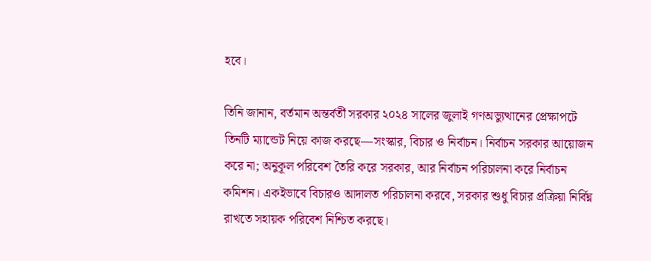হবে।

তিনি জানান, বর্তমান অন্তর্বর্তী সরকার ২০২৪ সালের জুলাই গণঅভ্যুত্থানের প্রেক্ষাপটে তিনটি ম্যান্ডেট নিয়ে কাজ করছে—সংস্কার, বিচার ও নির্বাচন। নির্বাচন সরকার আয়োজন করে না; অনুকূল পরিবেশ তৈরি করে সরকার, আর নির্বাচন পরিচালনা করে নির্বাচন কমিশন। একইভাবে বিচারও আদালত পরিচালনা করবে, সরকার শুধু বিচার প্রক্রিয়া নির্বিঘ্ন রাখতে সহায়ক পরিবেশ নিশ্চিত করছে।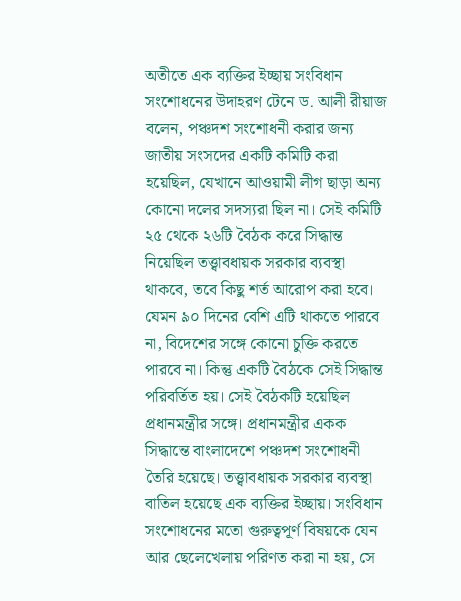অতীতে এক ব্যক্তির ইচ্ছায় সংবিধান সংশোধনের উদাহরণ টেনে ড. আলী রীয়াজ বলেন, পঞ্চদশ সংশোধনী করার জন্য জাতীয় সংসদের একটি কমিটি করা হয়েছিল, যেখানে আওয়ামী লীগ ছাড়া অন্য কোনো দলের সদস্যরা ছিল না। সেই কমিটি ২৫ থেকে ২৬টি বৈঠক করে সিদ্ধান্ত নিয়েছিল তত্ত্বাবধায়ক সরকার ব্যবস্থা থাকবে, তবে কিছু শর্ত আরোপ করা হবে। যেমন ৯০ দিনের বেশি এটি থাকতে পারবে না, বিদেশের সঙ্গে কোনো চুক্তি করতে পারবে না। কিন্তু একটি বৈঠকে সেই সিদ্ধান্ত পরিবর্তিত হয়। সেই বৈঠকটি হয়েছিল প্রধানমন্ত্রীর সঙ্গে। প্রধানমন্ত্রীর একক সিদ্ধান্তে বাংলাদেশে পঞ্চদশ সংশোধনী তৈরি হয়েছে। তত্ত্বাবধায়ক সরকার ব্যবস্থা বাতিল হয়েছে এক ব্যক্তির ইচ্ছায়। সংবিধান সংশোধনের মতো গুরুত্বপূর্ণ বিষয়কে যেন আর ছেলেখেলায় পরিণত করা না হয়, সে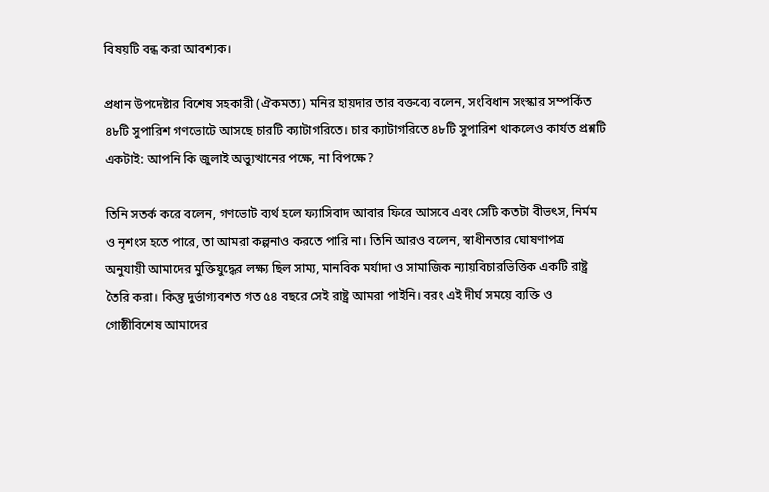বিষয়টি বন্ধ করা আবশ্যক।

প্রধান উপদেষ্টার বিশেষ সহকারী (ঐকমত্য) মনির হায়দার তার বক্তব্যে বলেন, সংবিধান সংস্কার সম্পর্কিত ৪৮টি সুপারিশ গণভোটে আসছে চারটি ক্যাটাগরিতে। চার ক্যাটাগরিতে ৪৮টি সুপারিশ থাকলেও কার্যত প্রশ্নটি একটাই: আপনি কি জুলাই অভ্যুত্থানের পক্ষে, না বিপক্ষে?

তিনি সতর্ক করে বলেন, গণভোট ব্যর্থ হলে ফ্যাসিবাদ আবার ফিরে আসবে এবং সেটি কতটা বীভৎস, নির্মম ও নৃশংস হতে পারে, তা আমরা কল্পনাও করতে পারি না। তিনি আরও বলেন, স্বাধীনতার ঘোষণাপত্র অনুযায়ী আমাদের মুক্তিযুদ্ধের লক্ষ্য ছিল সাম্য, মানবিক মর্যাদা ও সামাজিক ন্যায়বিচারভিত্তিক একটি রাষ্ট্র তৈরি করা। কিন্তু দুর্ভাগ্যবশত গত ৫৪ বছরে সেই রাষ্ট্র আমরা পাইনি। বরং এই দীর্ঘ সময়ে ব্যক্তি ও গোষ্ঠীবিশেষ আমাদের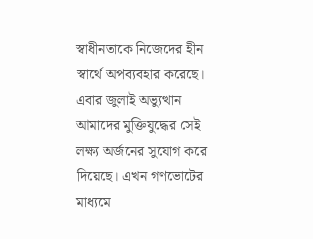স্বাধীনতাকে নিজেদের হীন স্বার্থে অপব্যবহার করেছে। এবার জুলাই অভ্যুত্থান আমাদের মুক্তিযুদ্ধের সেই লক্ষ্য অর্জনের সুযোগ করে দিয়েছে। এখন গণভোটের মাধ্যমে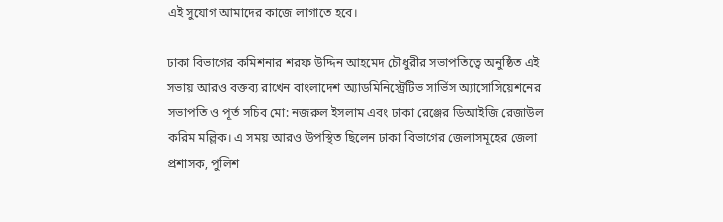এই সুযোগ আমাদের কাজে লাগাতে হবে।

ঢাকা বিভাগের কমিশনার শরফ উদ্দিন আহমেদ চৌধুরীর সভাপতিত্বে অনুষ্ঠিত এই সভায় আরও বক্তব্য রাখেন বাংলাদেশ অ্যাডমিনিস্ট্রেটিভ সার্ভিস অ্যাসোসিয়েশনের সভাপতি ও পূর্ত সচিব মো: নজরুল ইসলাম এবং ঢাকা রেঞ্জের ডিআইজি রেজাউল করিম মল্লিক। এ সময় আরও উপস্থিত ছিলেন ঢাকা বিভাগের জেলাসমূহের জেলা প্রশাসক, পুলিশ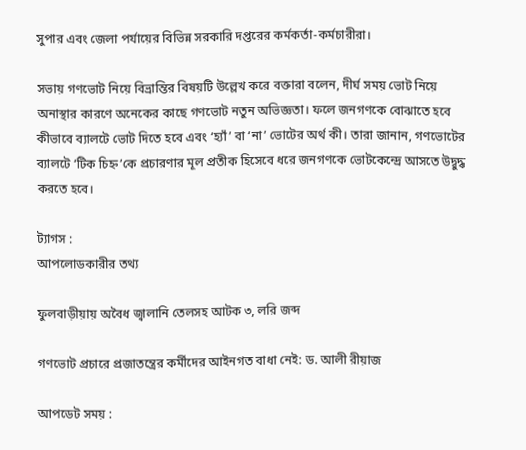সুপার এবং জেলা পর্যায়ের বিভিন্ন সরকারি দপ্তরের কর্মকর্তা-কর্মচারীরা।

সভায় গণভোট নিয়ে বিভ্রান্তির বিষয়টি উল্লেখ করে বক্তারা বলেন, দীর্ঘ সময় ভোট নিয়ে অনাস্থার কারণে অনেকের কাছে গণভোট নতুন অভিজ্ঞতা। ফলে জনগণকে বোঝাতে হবে কীভাবে ব্যালটে ভোট দিতে হবে এবং ‘হ্যাঁ’ বা ‘না’ ভোটের অর্থ কী। তারা জানান, গণভোটের ব্যালটে ‘টিক চিহ্ন’কে প্রচারণার মূল প্রতীক হিসেবে ধরে জনগণকে ভোটকেন্দ্রে আসতে উদ্বুদ্ধ করতে হবে।

ট্যাগস :
আপলোডকারীর তথ্য

ফুলবাড়ীয়ায় অবৈধ জ্বালানি তেলসহ আটক ৩, লরি জব্দ

গণভোট প্রচারে প্রজাতন্ত্রের কর্মীদের আইনগত বাধা নেই: ড. আলী রীয়াজ

আপডেট সময় :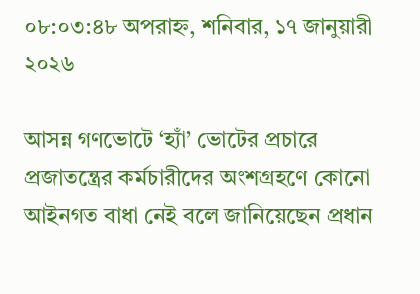০৮:০৩:৪৮ অপরাহ্ন, শনিবার, ১৭ জানুয়ারী ২০২৬

আসন্ন গণভোটে ‘হ্যাঁ’ ভোটের প্রচারে প্রজাতন্ত্রের কর্মচারীদের অংশগ্রহণে কোনো আইনগত বাধা নেই বলে জানিয়েছেন প্রধান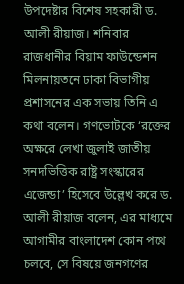উপদেষ্টার বিশেষ সহকারী ড. আলী রীয়াজ। শনিবার রাজধানীর বিয়াম ফাউন্ডেশন মিলনায়তনে ঢাকা বিভাগীয় প্রশাসনের এক সভায় তিনি এ কথা বলেন। গণভোটকে ‘রক্তের অক্ষরে লেখা জুলাই জাতীয় সনদভিত্তিক রাষ্ট্র সংস্কারের এজেন্ডা’ হিসেবে উল্লেখ করে ড. আলী রীয়াজ বলেন, এর মাধ্যমে আগামীর বাংলাদেশ কোন পথে চলবে, সে বিষয়ে জনগণের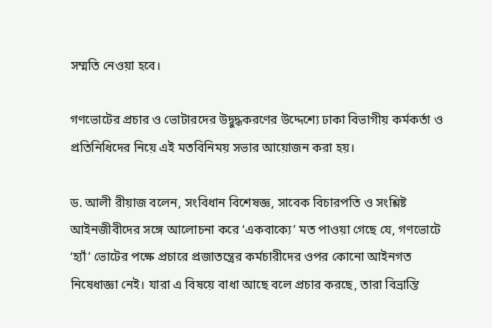সম্মতি নেওয়া হবে।

গণভোটের প্রচার ও ভোটারদের উদ্বুদ্ধকরণের উদ্দেশ্যে ঢাকা বিভাগীয় কর্মকর্তা ও প্রতিনিধিদের নিয়ে এই মতবিনিময় সভার আয়োজন করা হয়।

ড. আলী রীয়াজ বলেন, সংবিধান বিশেষজ্ঞ, সাবেক বিচারপতি ও সংশ্লিষ্ট আইনজীবীদের সঙ্গে আলোচনা করে ‘একবাক্যে’ মত পাওয়া গেছে যে, গণভোটে ‘হ্যাঁ’ ভোটের পক্ষে প্রচারে প্রজাতন্ত্রের কর্মচারীদের ওপর কোনো আইনগত নিষেধাজ্ঞা নেই। যারা এ বিষয়ে বাধা আছে বলে প্রচার করছে, তারা বিভ্রান্তি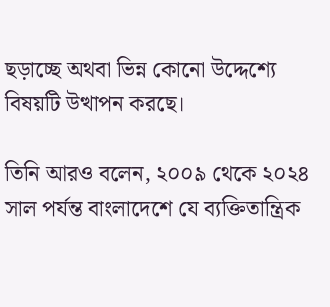ছড়াচ্ছে অথবা ভিন্ন কোনো উদ্দেশ্যে বিষয়টি উত্থাপন করছে।

তিনি আরও বলেন, ২০০৯ থেকে ২০২৪ সাল পর্যন্ত বাংলাদেশে যে ব্যক্তিতান্ত্রিক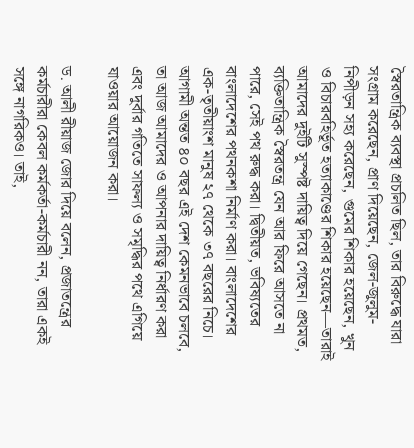স্বৈরতান্ত্রিক ব্যবস্থা প্রচলিত ছিল, তার বিরুদ্ধে যারা সংগ্রাম করেছেন, প্রাণ দিয়েছেন, জেল-জুলুম-নিপীড়ন সহ্য করেছেন, গুমের শিকার হয়েছেন, খুন ও বিচারবহির্ভূত হত্যাকাণ্ডের শিকার হয়েছেন—তারাই আমাদের দুইটি সুস্পষ্ট দায়িত্ব দিয়ে গেছেন। প্রথমত, ব্যক্তিতান্ত্রিক স্বৈরতন্ত্র যেন আর ফিরে আসতে না পারে, সেই পথ রুদ্ধ করা। দ্বিতীয়ত, ভবিষ্যতের বাংলাদেশের পথনকশা নির্মাণ করা। বাংলাদেশের এক-তৃতীয়াংশ মানুষ ২৭ থেকে ৩৭ বছরের নিচে। আগামী অন্তত ৪০ বছর এই দেশ কেমনভাবে চলবে, তা আজ আমাদের ও আপনার দায়িত্ব নির্ধারণ করা এবং দুর্বার গতিতে সাফল্য ও সমৃদ্ধির পথে এগিয়ে যাওয়ার আয়োজন করা।

ড. আলী রীয়াজ জোর দিয়ে বলেন, প্রজাতন্ত্রের কর্মচারীরা কেবল কর্মকর্তা-কর্মচারী নন, তারা একই সঙ্গে নাগরিকও। তাই,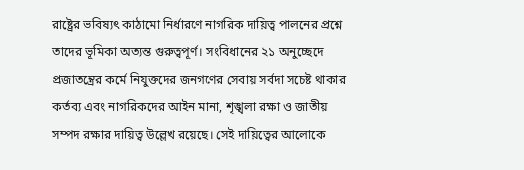রাষ্ট্রের ভবিষ্যৎ কাঠামো নির্ধারণে নাগরিক দায়িত্ব পালনের প্রশ্নে তাদের ভূমিকা অত্যন্ত গুরুত্বপূর্ণ। সংবিধানের ২১ অনুচ্ছেদে প্রজাতন্ত্রের কর্মে নিযুক্তদের জনগণের সেবায় সর্বদা সচেষ্ট থাকার কর্তব্য এবং নাগরিকদের আইন মানা, শৃঙ্খলা রক্ষা ও জাতীয় সম্পদ রক্ষার দায়িত্ব উল্লেখ রয়েছে। সেই দায়িত্বের আলোকে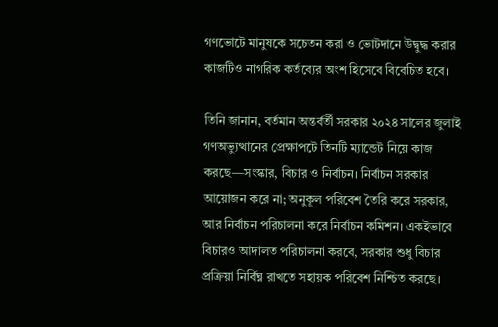গণভোটে মানুষকে সচেতন করা ও ভোটদানে উদ্বুদ্ধ করার কাজটিও নাগরিক কর্তব্যের অংশ হিসেবে বিবেচিত হবে।

তিনি জানান, বর্তমান অন্তর্বর্তী সরকার ২০২৪ সালের জুলাই গণঅভ্যুত্থানের প্রেক্ষাপটে তিনটি ম্যান্ডেট নিয়ে কাজ করছে—সংস্কার, বিচার ও নির্বাচন। নির্বাচন সরকার আয়োজন করে না; অনুকূল পরিবেশ তৈরি করে সরকার, আর নির্বাচন পরিচালনা করে নির্বাচন কমিশন। একইভাবে বিচারও আদালত পরিচালনা করবে, সরকার শুধু বিচার প্রক্রিয়া নির্বিঘ্ন রাখতে সহায়ক পরিবেশ নিশ্চিত করছে।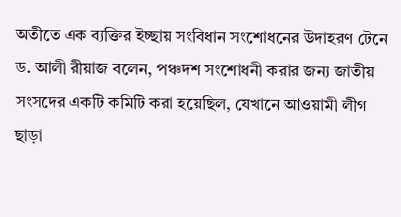অতীতে এক ব্যক্তির ইচ্ছায় সংবিধান সংশোধনের উদাহরণ টেনে ড. আলী রীয়াজ বলেন, পঞ্চদশ সংশোধনী করার জন্য জাতীয় সংসদের একটি কমিটি করা হয়েছিল, যেখানে আওয়ামী লীগ ছাড়া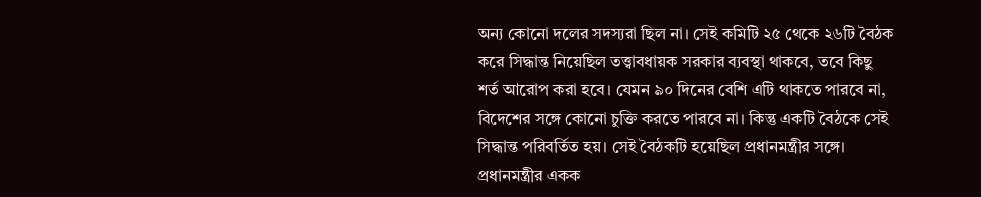অন্য কোনো দলের সদস্যরা ছিল না। সেই কমিটি ২৫ থেকে ২৬টি বৈঠক করে সিদ্ধান্ত নিয়েছিল তত্ত্বাবধায়ক সরকার ব্যবস্থা থাকবে, তবে কিছু শর্ত আরোপ করা হবে। যেমন ৯০ দিনের বেশি এটি থাকতে পারবে না, বিদেশের সঙ্গে কোনো চুক্তি করতে পারবে না। কিন্তু একটি বৈঠকে সেই সিদ্ধান্ত পরিবর্তিত হয়। সেই বৈঠকটি হয়েছিল প্রধানমন্ত্রীর সঙ্গে। প্রধানমন্ত্রীর একক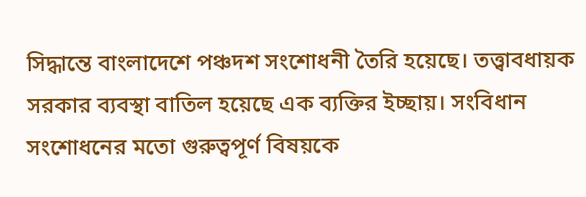সিদ্ধান্তে বাংলাদেশে পঞ্চদশ সংশোধনী তৈরি হয়েছে। তত্ত্বাবধায়ক সরকার ব্যবস্থা বাতিল হয়েছে এক ব্যক্তির ইচ্ছায়। সংবিধান সংশোধনের মতো গুরুত্বপূর্ণ বিষয়কে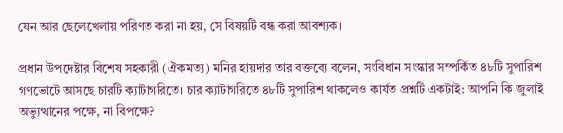যেন আর ছেলেখেলায় পরিণত করা না হয়, সে বিষয়টি বন্ধ করা আবশ্যক।

প্রধান উপদেষ্টার বিশেষ সহকারী (ঐকমত্য) মনির হায়দার তার বক্তব্যে বলেন, সংবিধান সংস্কার সম্পর্কিত ৪৮টি সুপারিশ গণভোটে আসছে চারটি ক্যাটাগরিতে। চার ক্যাটাগরিতে ৪৮টি সুপারিশ থাকলেও কার্যত প্রশ্নটি একটাই: আপনি কি জুলাই অভ্যুত্থানের পক্ষে, না বিপক্ষে?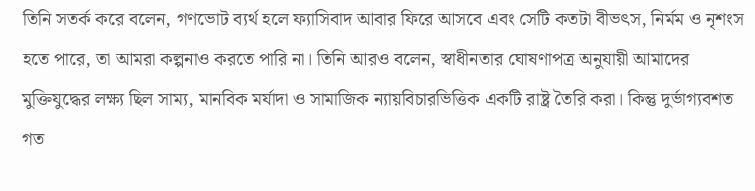তিনি সতর্ক করে বলেন, গণভোট ব্যর্থ হলে ফ্যাসিবাদ আবার ফিরে আসবে এবং সেটি কতটা বীভৎস, নির্মম ও নৃশংস হতে পারে, তা আমরা কল্পনাও করতে পারি না। তিনি আরও বলেন, স্বাধীনতার ঘোষণাপত্র অনুযায়ী আমাদের মুক্তিযুদ্ধের লক্ষ্য ছিল সাম্য, মানবিক মর্যাদা ও সামাজিক ন্যায়বিচারভিত্তিক একটি রাষ্ট্র তৈরি করা। কিন্তু দুর্ভাগ্যবশত গত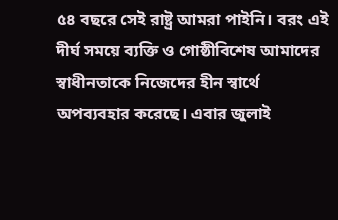৫৪ বছরে সেই রাষ্ট্র আমরা পাইনি। বরং এই দীর্ঘ সময়ে ব্যক্তি ও গোষ্ঠীবিশেষ আমাদের স্বাধীনতাকে নিজেদের হীন স্বার্থে অপব্যবহার করেছে। এবার জুলাই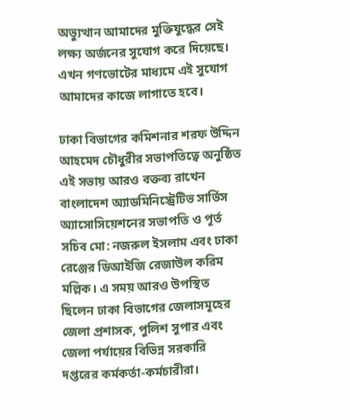অভ্যুত্থান আমাদের মুক্তিযুদ্ধের সেই লক্ষ্য অর্জনের সুযোগ করে দিয়েছে। এখন গণভোটের মাধ্যমে এই সুযোগ আমাদের কাজে লাগাতে হবে।

ঢাকা বিভাগের কমিশনার শরফ উদ্দিন আহমেদ চৌধুরীর সভাপতিত্বে অনুষ্ঠিত এই সভায় আরও বক্তব্য রাখেন বাংলাদেশ অ্যাডমিনিস্ট্রেটিভ সার্ভিস অ্যাসোসিয়েশনের সভাপতি ও পূর্ত সচিব মো: নজরুল ইসলাম এবং ঢাকা রেঞ্জের ডিআইজি রেজাউল করিম মল্লিক। এ সময় আরও উপস্থিত ছিলেন ঢাকা বিভাগের জেলাসমূহের জেলা প্রশাসক, পুলিশ সুপার এবং জেলা পর্যায়ের বিভিন্ন সরকারি দপ্তরের কর্মকর্তা-কর্মচারীরা।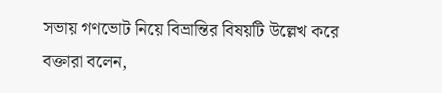সভায় গণভোট নিয়ে বিভ্রান্তির বিষয়টি উল্লেখ করে বক্তারা বলেন,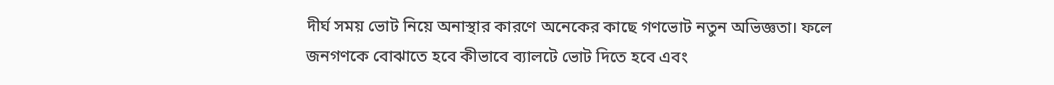দীর্ঘ সময় ভোট নিয়ে অনাস্থার কারণে অনেকের কাছে গণভোট নতুন অভিজ্ঞতা। ফলে জনগণকে বোঝাতে হবে কীভাবে ব্যালটে ভোট দিতে হবে এবং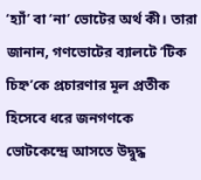‘হ্যাঁ’ বা ‘না’ ভোটের অর্থ কী। তারা জানান, গণভোটের ব্যালটে ‘টিক চিহ্ন’কে প্রচারণার মূল প্রতীক হিসেবে ধরে জনগণকে ভোটকেন্দ্রে আসতে উদ্বুদ্ধ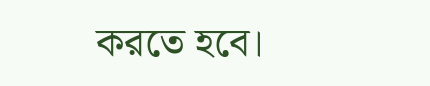করতে হবে।